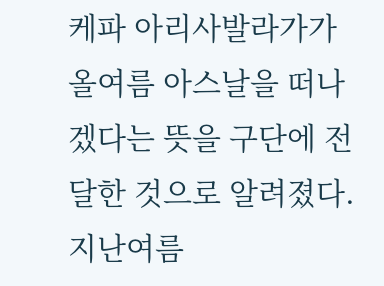케파 아리사발라가가 올여름 아스날을 떠나겠다는 뜻을 구단에 전달한 것으로 알려졌다.
지난여름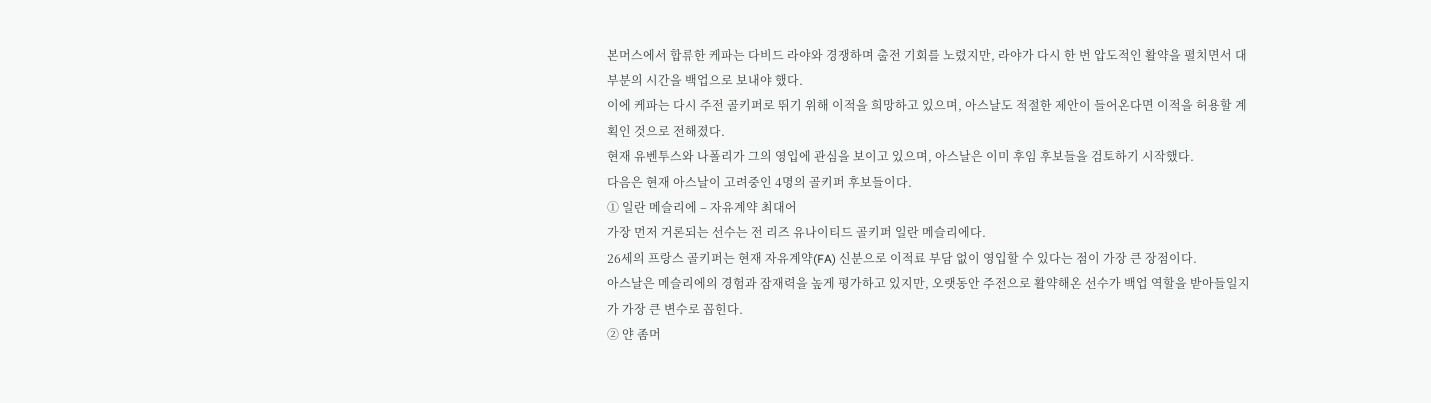본머스에서 합류한 케파는 다비드 라야와 경쟁하며 출전 기회를 노렸지만, 라야가 다시 한 번 압도적인 활약을 펼치면서 대부분의 시간을 백업으로 보내야 했다.
이에 케파는 다시 주전 골키퍼로 뛰기 위해 이적을 희망하고 있으며, 아스날도 적절한 제안이 들어온다면 이적을 허용할 계획인 것으로 전해졌다.
현재 유벤투스와 나폴리가 그의 영입에 관심을 보이고 있으며, 아스날은 이미 후임 후보들을 검토하기 시작했다.
다음은 현재 아스날이 고려중인 4명의 골키퍼 후보들이다.
① 일란 메슬리에 – 자유계약 최대어
가장 먼저 거론되는 선수는 전 리즈 유나이티드 골키퍼 일란 메슬리에다.
26세의 프랑스 골키퍼는 현재 자유계약(FA) 신분으로 이적료 부담 없이 영입할 수 있다는 점이 가장 큰 장점이다.
아스날은 메슬리에의 경험과 잠재력을 높게 평가하고 있지만, 오랫동안 주전으로 활약해온 선수가 백업 역할을 받아들일지가 가장 큰 변수로 꼽힌다.
② 얀 좀머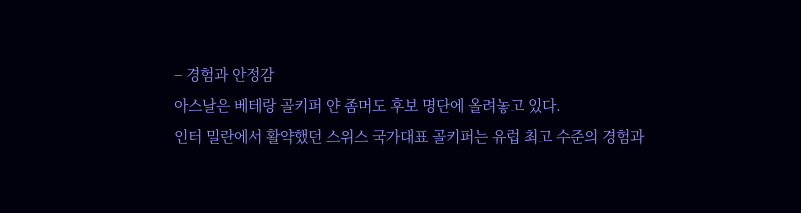– 경험과 안정감
아스날은 베테랑 골키퍼 얀 좀머도 후보 명단에 올려놓고 있다.
인터 밀란에서 활약했던 스위스 국가대표 골키퍼는 유럽 최고 수준의 경험과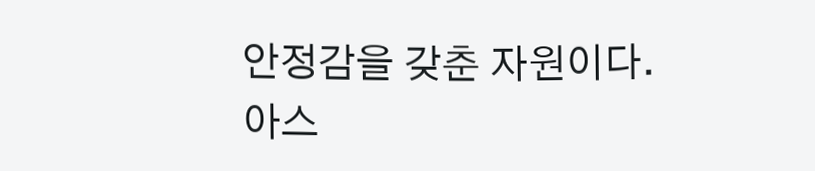안정감을 갖춘 자원이다.
아스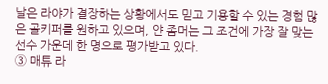날은 라야가 결장하는 상황에서도 믿고 기용할 수 있는 경험 많은 골키퍼를 원하고 있으며, 얀 좀머는 그 조건에 가장 잘 맞는 선수 가운데 한 명으로 평가받고 있다.
③ 매튜 라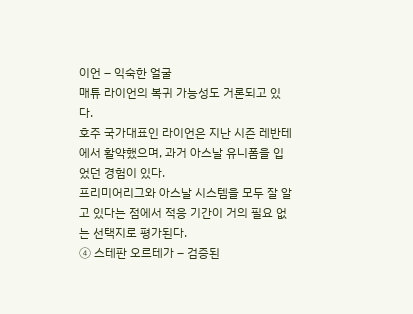이언 – 익숙한 얼굴
매튜 라이언의 복귀 가능성도 거론되고 있다.
호주 국가대표인 라이언은 지난 시즌 레반테에서 활약했으며, 과거 아스날 유니폼을 입었던 경험이 있다.
프리미어리그와 아스날 시스템을 모두 잘 알고 있다는 점에서 적응 기간이 거의 필요 없는 선택지로 평가된다.
④ 스테판 오르테가 – 검증된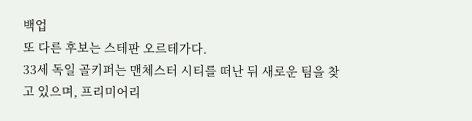백업
또 다른 후보는 스테판 오르테가다.
33세 독일 골키퍼는 맨체스터 시티를 떠난 뒤 새로운 팀을 찾고 있으며, 프리미어리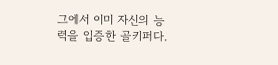그에서 이미 자신의 능력을 입증한 골키퍼다.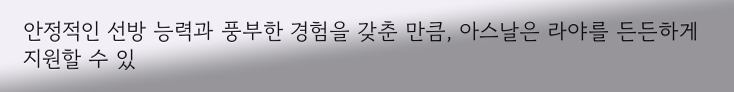안정적인 선방 능력과 풍부한 경험을 갖춘 만큼, 아스날은 라야를 든든하게 지원할 수 있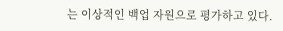는 이상적인 백업 자원으로 평가하고 있다.